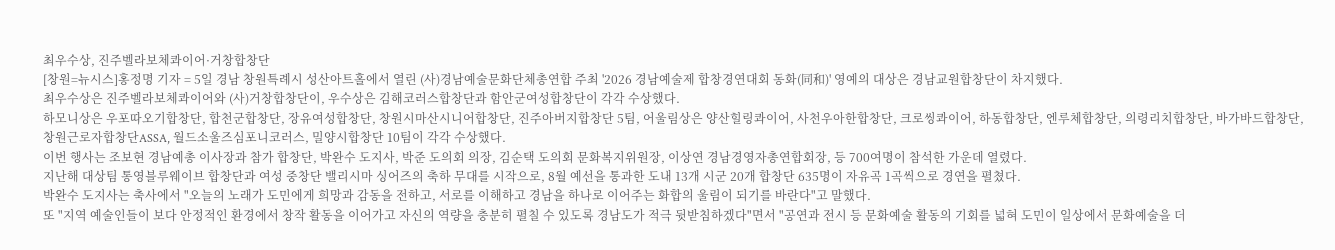최우수상, 진주벨라보체콰이어·거창합창단
[창원=뉴시스]홍정명 기자 = 5일 경남 창원특례시 성산아트홀에서 열린 (사)경남예술문화단체총연합 주최 '2026 경남예술제 합창경연대회 동화(同和)' 영예의 대상은 경남교원합창단이 차지했다.
최우수상은 진주벨라보체콰이어와 (사)거창합창단이, 우수상은 김해코러스합창단과 함안군여성합창단이 각각 수상했다.
하모니상은 우포따오기합창단, 합천군합창단, 장유여성합창단, 창원시마산시니어합창단, 진주아버지합창단 5팀, 어울림상은 양산힐링콰이어, 사천우아한합창단, 크로씽콰이어, 하동합창단, 엔루체합창단, 의령리치합창단, 바가바드합창단, 창원근로자합창단ASSA, 월드소울즈심포니코러스, 밀양시합창단 10팀이 각각 수상했다.
이번 행사는 조보현 경남예총 이사장과 참가 합창단, 박완수 도지사, 박준 도의회 의장, 김순택 도의회 문화복지위원장, 이상연 경남경영자총연합회장, 등 700여명이 참석한 가운데 열렸다.
지난해 대상팀 통영블루웨이브 합창단과 여성 중창단 밸리시마 싱어즈의 축하 무대를 시작으로, 8월 예선을 통과한 도내 13개 시군 20개 합창단 635명이 자유곡 1곡씩으로 경연을 펼쳤다.
박완수 도지사는 축사에서 "오늘의 노래가 도민에게 희망과 감동을 전하고, 서로를 이해하고 경남을 하나로 이어주는 화합의 울림이 되기를 바란다"고 말했다.
또 "지역 예술인들이 보다 안정적인 환경에서 창작 활동을 이어가고 자신의 역량을 충분히 펼칠 수 있도록 경남도가 적극 뒷받침하겠다"면서 "공연과 전시 등 문화예술 활동의 기회를 넓혀 도민이 일상에서 문화예술을 더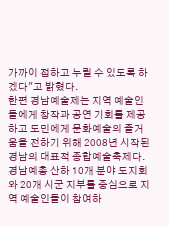가까이 접하고 누릴 수 있도록 하겠다"고 밝혔다.
한편 경남예술제는 지역 예술인들에게 창작과 공연 기회를 제공하고 도민에게 문화예술의 즐거움을 전하기 위해 2008년 시작된 경남의 대표적 종합예술축제다.
경남예총 산하 10개 분야 도지회와 20개 시군 지부를 중심으로 지역 예술인들이 참여하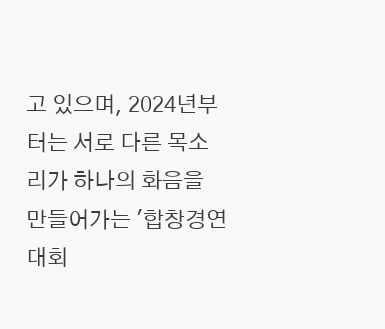고 있으며, 2024년부터는 서로 다른 목소리가 하나의 화음을 만들어가는 '합창경연대회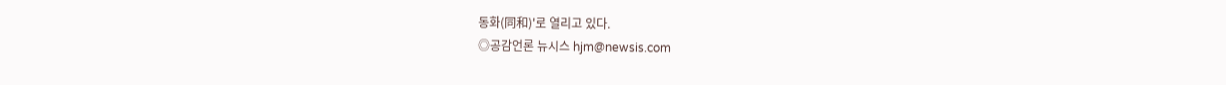동화(同和)'로 열리고 있다.
◎공감언론 뉴시스 hjm@newsis.com